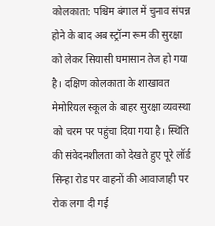कोलकाता: पश्चिम बंगाल में चुनाव संपन्न होने के बाद अब स्ट्रॉन्ग रूम की सुरक्षा को लेकर सियासी घमासान तेज हो गया है। दक्षिण कोलकाता के शाखावत मेमोरियल स्कूल के बाहर सुरक्षा व्यवस्था को चरम पर पहुंचा दिया गया है। स्थिति की संवेदनशीलता को देखते हुए पूरे लॉर्ड सिन्हा रोड पर वाहनों की आवाजाही पर रोक लगा दी गई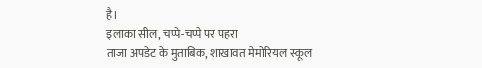है।
इलाका सील, चप्पे-चप्पे पर पहरा
ताजा अपडेट के मुताबिक, शाखावत मेमोरियल स्कूल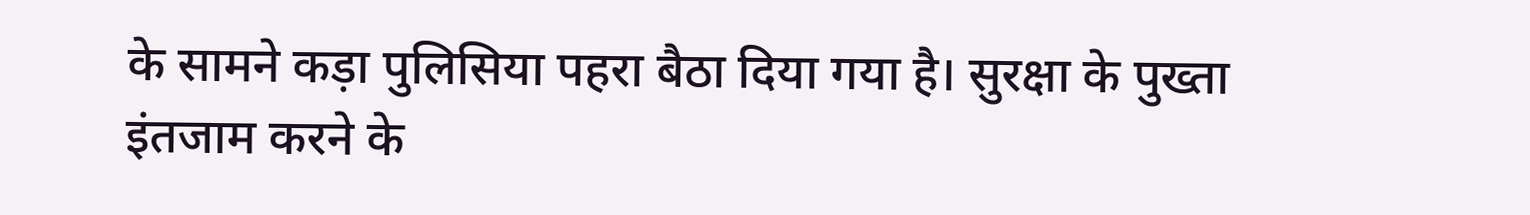के सामने कड़ा पुलिसिया पहरा बैठा दिया गया है। सुरक्षा के पुख्ता इंतजाम करने के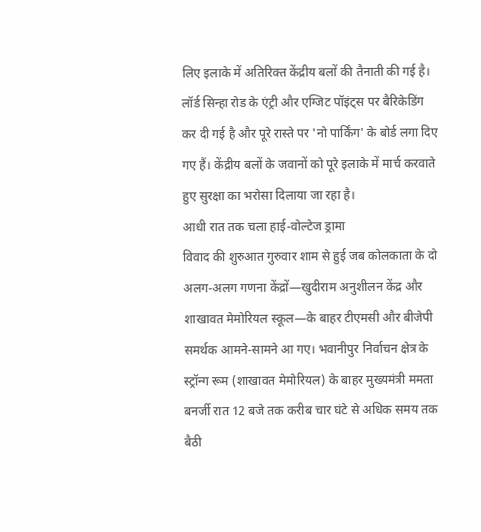लिए इलाके में अतिरिक्त केंद्रीय बलों की तैनाती की गई है। लॉर्ड सिन्हा रोड के एंट्री और एग्जिट पॉइंट्स पर बैरिकेडिंग कर दी गई है और पूरे रास्ते पर 'नो पार्किंग' के बोर्ड लगा दिए गए हैं। केंद्रीय बलों के जवानों को पूरे इलाके में मार्च करवाते हुए सुरक्षा का भरोसा दिलाया जा रहा है।
आधी रात तक चला हाई-वोल्टेज ड्रामा
विवाद की शुरुआत गुरुवार शाम से हुई जब कोलकाता के दो अलग-अलग गणना केंद्रों—खुदीराम अनुशीलन केंद्र और शाखावत मेमोरियल स्कूल—के बाहर टीएमसी और बीजेपी समर्थक आमने-सामने आ गए। भवानीपुर निर्वाचन क्षेत्र के स्ट्रॉन्ग रूम (शाखावत मेमोरियल) के बाहर मुख्यमंत्री ममता बनर्जी रात 12 बजे तक करीब चार घंटे से अधिक समय तक बैठी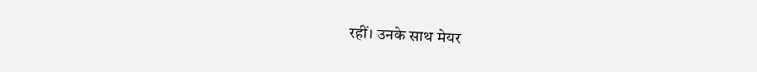रहीं। उनके साथ मेयर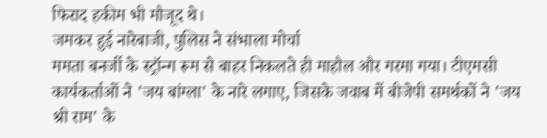फिराद हकीम भी मौजूद थे।
जमकर हुई नारेबाजी, पुलिस ने संभाला मोर्चा
ममता बनर्जी के स्ट्रॉन्ग रूम से बाहर निकलते ही माहौल और गरमा गया। टीएमसी कार्यकर्ताओं ने 'जय बांग्ला' के नारे लगाए, जिसके जवाब में बीजेपी समर्थकों ने 'जय श्री राम' के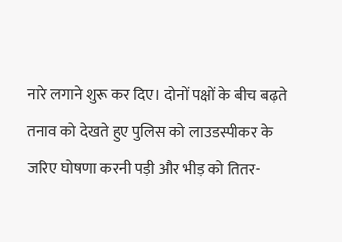नारे लगाने शुरू कर दिए। दोनों पक्षों के बीच बढ़ते तनाव को देखते हुए पुलिस को लाउडस्पीकर के जरिए घोषणा करनी पड़ी और भीड़ को तितर-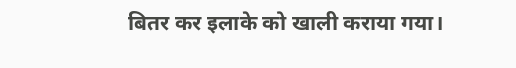बितर कर इलाके को खाली कराया गया।